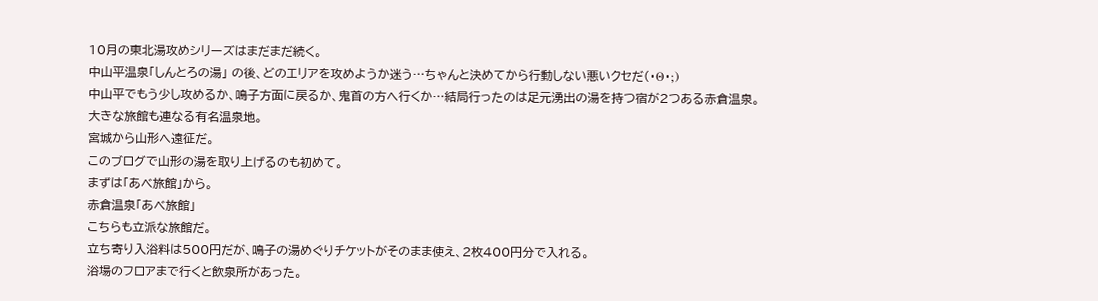10月の東北湯攻めシリーズはまだまだ続く。
中山平温泉「しんとろの湯」 の後、どのエリアを攻めようか迷う…ちゃんと決めてから行動しない悪いクセだ(・Θ・;)
中山平でもう少し攻めるか、鳴子方面に戻るか、鬼首の方へ行くか…結局行ったのは足元湧出の湯を持つ宿が2つある赤倉温泉。
大きな旅館も連なる有名温泉地。
宮城から山形へ遠征だ。
このブログで山形の湯を取り上げるのも初めて。
まずは「あべ旅館」から。
赤倉温泉「あべ旅館」
こちらも立派な旅館だ。
立ち寄り入浴料は500円だが、鳴子の湯めぐりチケットがそのまま使え、2枚400円分で入れる。
浴場のフロアまで行くと飲泉所があった。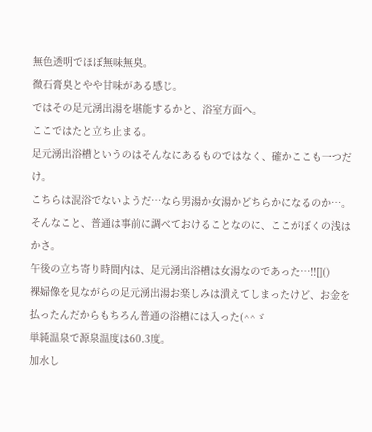無色透明でほぼ無味無臭。
微石膏臭とやや甘味がある感じ。
ではその足元湧出湯を堪能するかと、浴室方面へ。
ここではたと立ち止まる。
足元湧出浴槽というのはそんなにあるものではなく、確かここも一つだけ。
こちらは混浴でないようだ…なら男湯か女湯かどちらかになるのか…。
そんなこと、普通は事前に調べておけることなのに、ここがぼくの浅はかさ。
午後の立ち寄り時間内は、足元湧出浴槽は女湯なのであった…!![]()
裸婦像を見ながらの足元湧出湯お楽しみは潰えてしまったけど、お金を払ったんだからもちろん普通の浴槽には入った(^^ゞ
単純温泉で源泉温度は60.3度。
加水し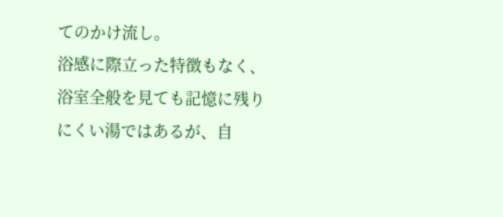てのかけ流し。
浴感に際立った特徴もなく、浴室全般を見ても記憶に残りにくい湯ではあるが、自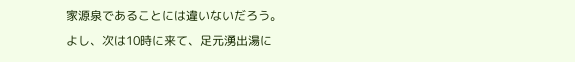家源泉であることには違いないだろう。
よし、次は10時に来て、足元湧出湯に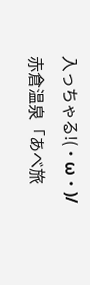入っちゃる!(・ω・)/
赤倉温泉「あべ旅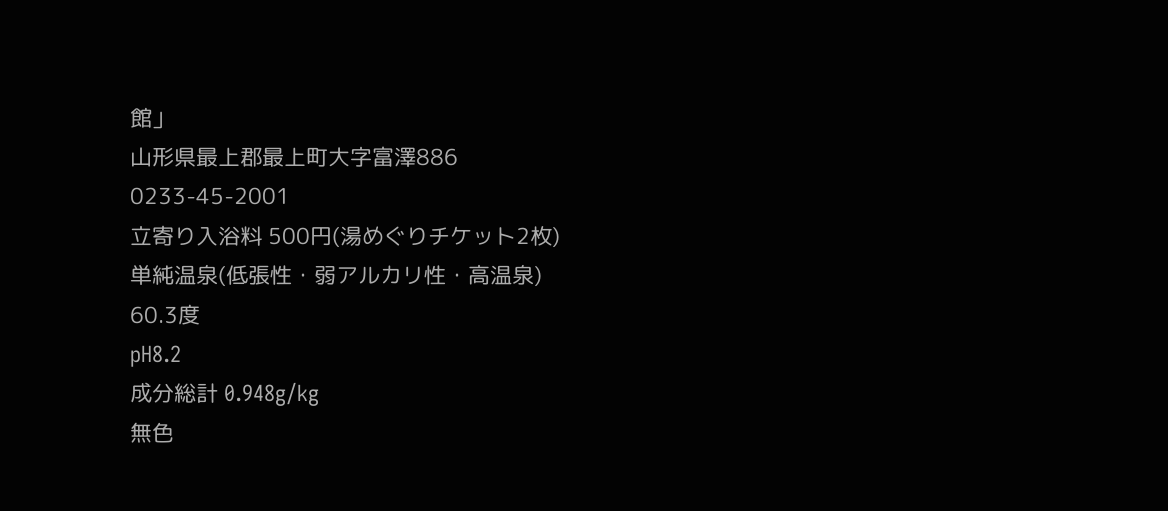館」
山形県最上郡最上町大字富澤886
0233-45-2001
立寄り入浴料 500円(湯めぐりチケット2枚)
単純温泉(低張性・弱アルカリ性・高温泉)
60.3度
pH8.2
成分総計 0.948g/kg
無色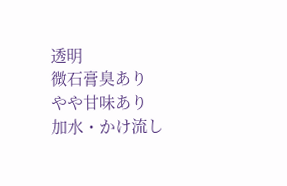透明
微石膏臭あり
やや甘味あり
加水・かけ流し